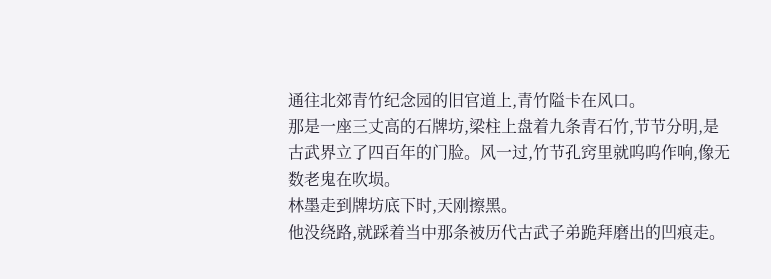通往北郊青竹纪念园的旧官道上,青竹隘卡在风口。
那是一座三丈高的石牌坊,梁柱上盘着九条青石竹,节节分明,是古武界立了四百年的门脸。风一过,竹节孔窍里就呜呜作响,像无数老鬼在吹埙。
林墨走到牌坊底下时,天刚擦黑。
他没绕路,就踩着当中那条被历代古武子弟跪拜磨出的凹痕走。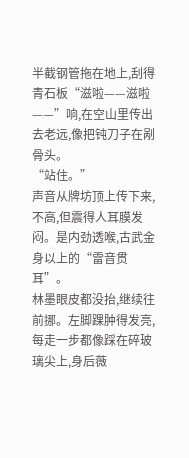半截钢管拖在地上,刮得青石板“滋啦——滋啦——”响,在空山里传出去老远,像把钝刀子在剐骨头。
“站住。”
声音从牌坊顶上传下来,不高,但震得人耳膜发闷。是内劲透喉,古武金身以上的“雷音贯耳”。
林墨眼皮都没抬,继续往前挪。左脚踝肿得发亮,每走一步都像踩在碎玻璃尖上,身后薇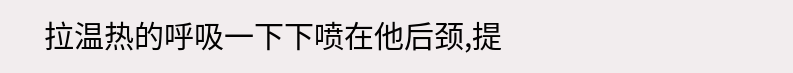拉温热的呼吸一下下喷在他后颈,提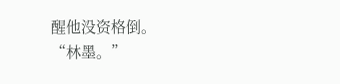醒他没资格倒。
“林墨。”